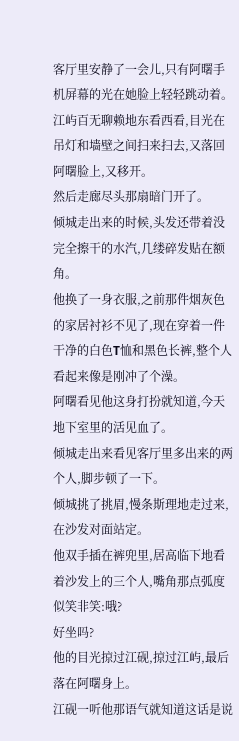客厅里安静了一会儿,只有阿曙手机屏幕的光在她脸上轻轻跳动着。
江屿百无聊赖地东看西看,目光在吊灯和墙壁之间扫来扫去,又落回阿曙脸上,又移开。
然后走廊尽头那扇暗门开了。
倾城走出来的时候,头发还带着没完全擦干的水汽,几缕碎发贴在额角。
他换了一身衣服,之前那件烟灰色的家居衬衫不见了,现在穿着一件干净的白色T恤和黑色长裤,整个人看起来像是刚冲了个澡。
阿曙看见他这身打扮就知道,今天地下室里的活见血了。
倾城走出来看见客厅里多出来的两个人,脚步顿了一下。
倾城挑了挑眉,慢条斯理地走过来,在沙发对面站定。
他双手插在裤兜里,居高临下地看着沙发上的三个人,嘴角那点弧度似笑非笑:哦?
好坐吗?
他的目光掠过江砚,掠过江屿,最后落在阿曙身上。
江砚一听他那语气就知道这话是说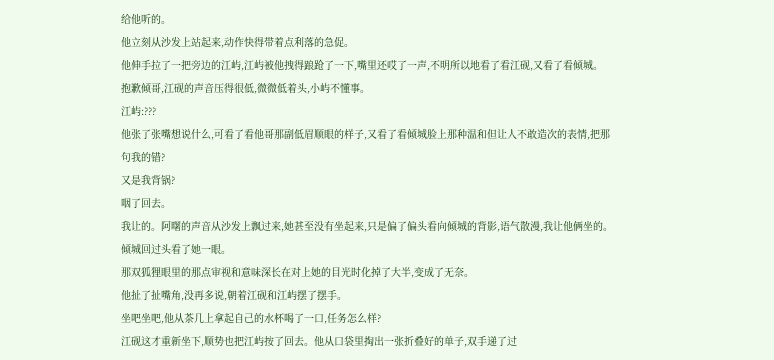给他听的。
他立刻从沙发上站起来,动作快得带着点利落的急促。
他伸手拉了一把旁边的江屿,江屿被他拽得踉跄了一下,嘴里还哎了一声,不明所以地看了看江砚,又看了看倾城。
抱歉倾哥,江砚的声音压得很低,微微低着头,小屿不懂事。
江屿:???
他张了张嘴想说什么,可看了看他哥那副低眉顺眼的样子,又看了看倾城脸上那种温和但让人不敢造次的表情,把那句我的错?
又是我背锅?
咽了回去。
我让的。阿曙的声音从沙发上飘过来,她甚至没有坐起来,只是偏了偏头看向倾城的背影,语气散漫,我让他俩坐的。
倾城回过头看了她一眼。
那双狐狸眼里的那点审视和意味深长在对上她的目光时化掉了大半,变成了无奈。
他扯了扯嘴角,没再多说,朝着江砚和江屿摆了摆手。
坐吧坐吧,他从茶几上拿起自己的水杯喝了一口,任务怎么样?
江砚这才重新坐下,顺势也把江屿按了回去。他从口袋里掏出一张折叠好的单子,双手递了过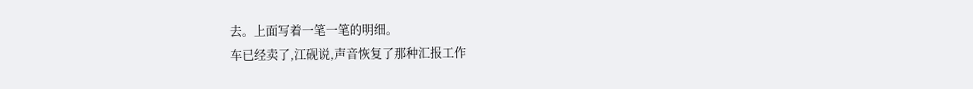去。上面写着一笔一笔的明细。
车已经卖了,江砚说,声音恢复了那种汇报工作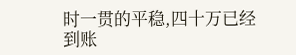时一贯的平稳,四十万已经到账